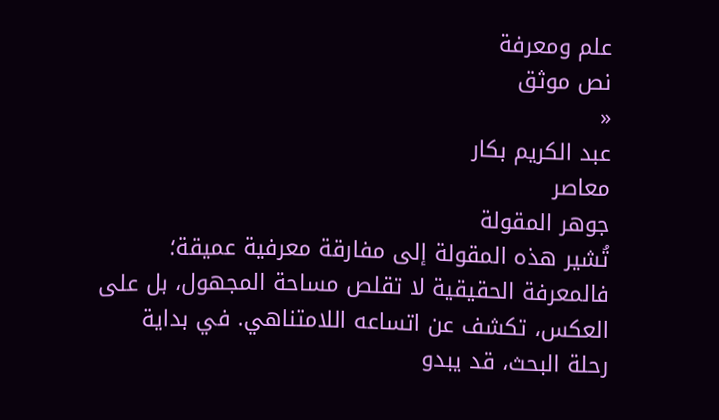علم ومعرفة
نص موثق
«
عبد الكريم بكار
معاصر
جوهر المقولة
تُشير هذه المقولة إلى مفارقة معرفية عميقة؛ فالمعرفة الحقيقية لا تقلص مساحة المجهول، بل على العكس، تكشف عن اتساعه اللامتناهي. في بداية رحلة البحث، قد يبدو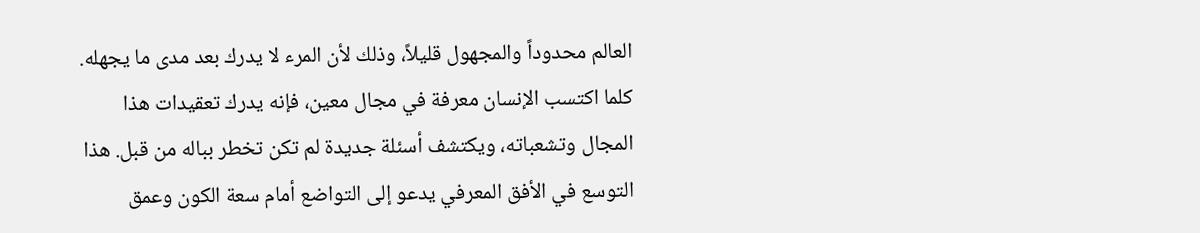العالم محدوداً والمجهول قليلاً، وذلك لأن المرء لا يدرك بعد مدى ما يجهله.
كلما اكتسب الإنسان معرفة في مجال معين، فإنه يدرك تعقيدات هذا المجال وتشعباته، ويكتشف أسئلة جديدة لم تكن تخطر بباله من قبل. هذا التوسع في الأفق المعرفي يدعو إلى التواضع أمام سعة الكون وعمق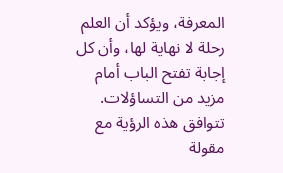المعرفة، ويؤكد أن العلم رحلة لا نهاية لها، وأن كل إجابة تفتح الباب أمام مزيد من التساؤلات. تتوافق هذه الرؤية مع مقولة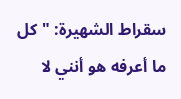سقراط الشهيرة: "كل ما أعرفه هو أنني لا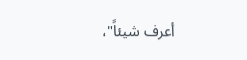أعرف شيئاً"،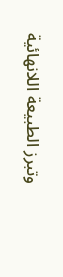وتبرز الطبيعة اللانهائية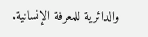والدائرية للمعرفة الإنسانية.